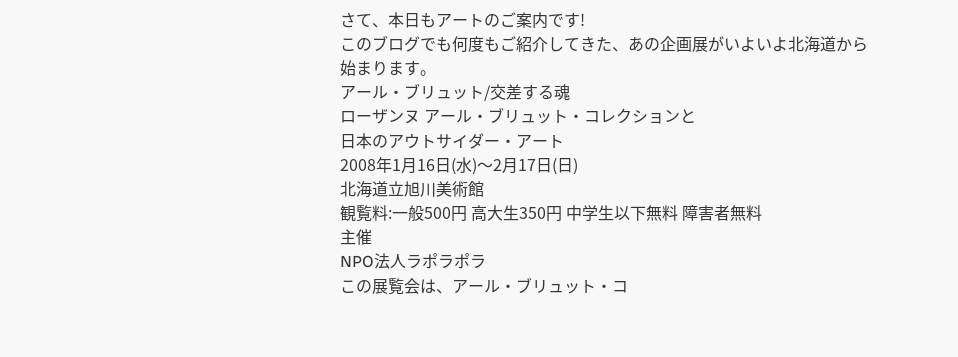さて、本日もアートのご案内です!
このブログでも何度もご紹介してきた、あの企画展がいよいよ北海道から始まります。
アール・ブリュット/交差する魂
ローザンヌ アール・ブリュット・コレクションと
日本のアウトサイダー・アート
2008年1月16日(水)〜2月17日(日)
北海道立旭川美術館
観覧料:一般500円 高大生350円 中学生以下無料 障害者無料
主催
NPO法人ラポラポラ
この展覧会は、アール・ブリュット・コ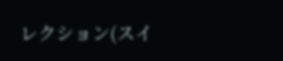レクション(スイ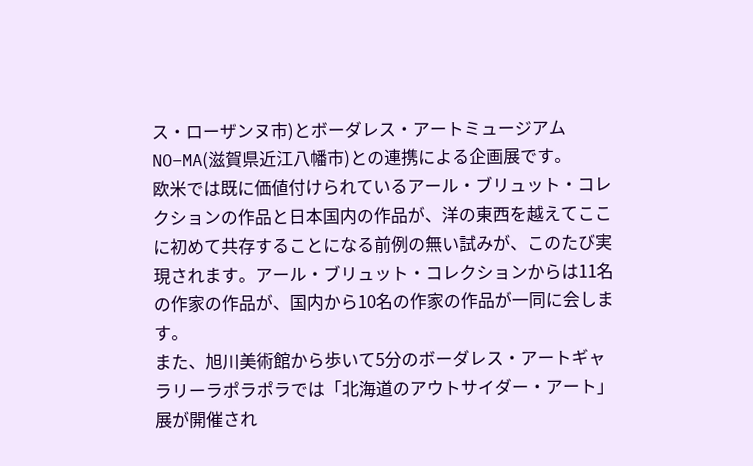ス・ローザンヌ市)とボーダレス・アートミュージアムNO−MA(滋賀県近江八幡市)との連携による企画展です。
欧米では既に価値付けられているアール・ブリュット・コレクションの作品と日本国内の作品が、洋の東西を越えてここに初めて共存することになる前例の無い試みが、このたび実現されます。アール・ブリュット・コレクションからは11名の作家の作品が、国内から10名の作家の作品が一同に会します。
また、旭川美術館から歩いて5分のボーダレス・アートギャラリーラポラポラでは「北海道のアウトサイダー・アート」展が開催され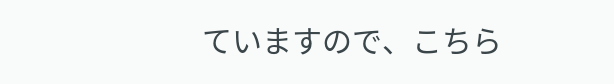ていますので、こちら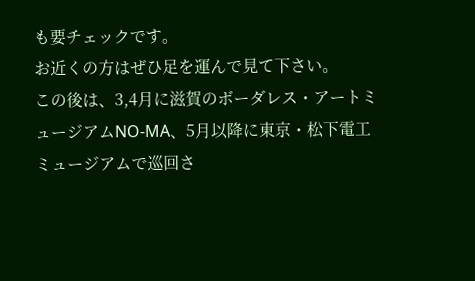も要チェックです。
お近くの方はぜひ足を運んで見て下さい。
この後は、3,4月に滋賀のボーダレス・アートミュージアムNO-MA、5月以降に東京・松下電工ミュージアムで巡回さ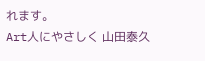れます。
Art人にやさしく 山田泰久